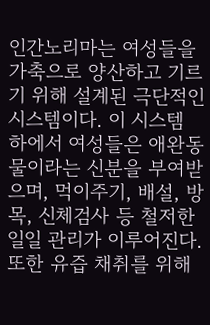인간노리마는 여성들을 가축으로 양산하고 기르기 위해 설계된 극단적인 시스템이다. 이 시스템 하에서 여성들은 애완동물이라는 신분을 부여받으며, 먹이주기, 배설, 방목, 신체검사 등 철저한 일일 관리가 이루어진다. 또한 유즙 채취를 위해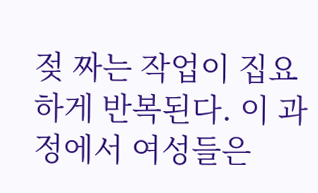젖 짜는 작업이 집요하게 반복된다. 이 과정에서 여성들은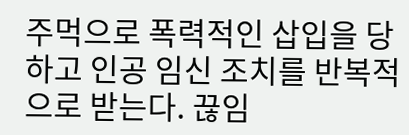주먹으로 폭력적인 삽입을 당하고 인공 임신 조치를 반복적으로 받는다. 끊임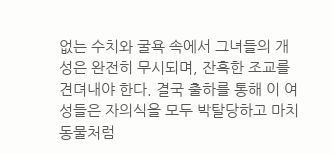없는 수치와 굴욕 속에서 그녀들의 개성은 완전히 무시되며, 잔혹한 조교를 견뎌내야 한다. 결국 출하를 통해 이 여성들은 자의식을 모두 박탈당하고 마치 동물처럼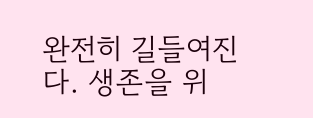완전히 길들여진다. 생존을 위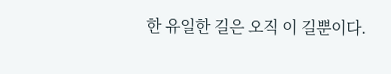한 유일한 길은 오직 이 길뿐이다.